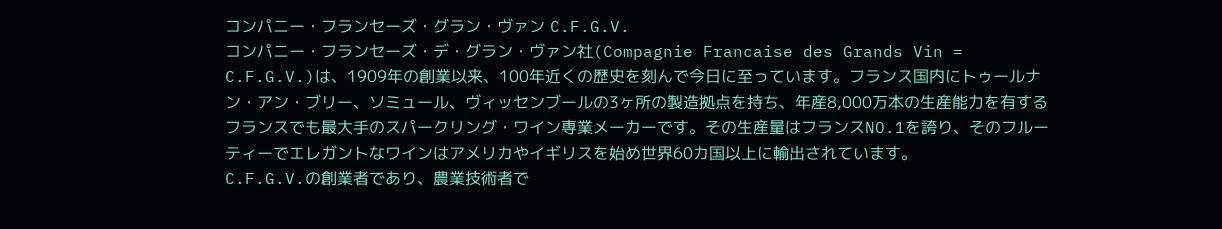コンパニー・フランセーズ・グラン・ヴァン C.F.G.V.
コンパニー・フランセーズ・デ・グラン・ヴァン社(Compagnie Francaise des Grands Vin = C.F.G.V.)は、1909年の創業以来、100年近くの歴史を刻んで今日に至っています。フランス国内にトゥールナン・アン・ブリー、ソミュール、ヴィッセンブールの3ヶ所の製造拠点を持ち、年産8,000万本の生産能力を有するフランスでも最大手のスパークリング・ワイン専業メーカーです。その生産量はフランスNO.1を誇り、そのフルーティーでエレガントなワインはアメリカやイギリスを始め世界60カ国以上に輸出されています。
C.F.G.V.の創業者であり、農業技術者で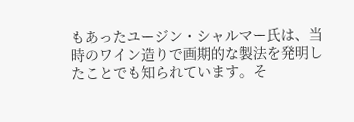もあったユージン・シャルマー氏は、当時のワイン造りで画期的な製法を発明したことでも知られています。そ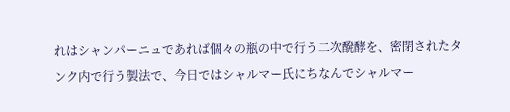れはシャンパーニュであれば個々の瓶の中で行う二次醗酵を、密閉されたタンク内で行う製法で、今日ではシャルマー氏にちなんでシャルマー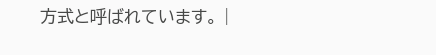方式と呼ばれています。 |